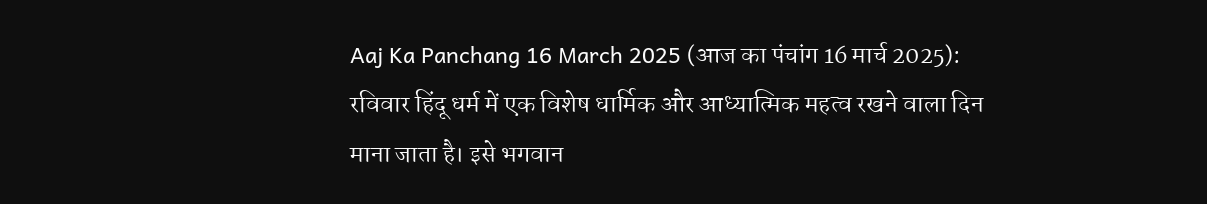Aaj Ka Panchang 16 March 2025 (आज का पंचांग 16 मार्च 2025): रविवार हिंदू धर्म में एक विशेष धार्मिक और आध्यात्मिक महत्व रखने वाला दिन माना जाता है। इसे भगवान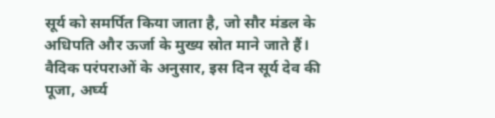सूर्य को समर्पित किया जाता है, जो सौर मंडल के अधिपति और ऊर्जा के मुख्य स्रोत माने जाते हैं। वैदिक परंपराओं के अनुसार, इस दिन सूर्य देव की पूजा, अर्घ्य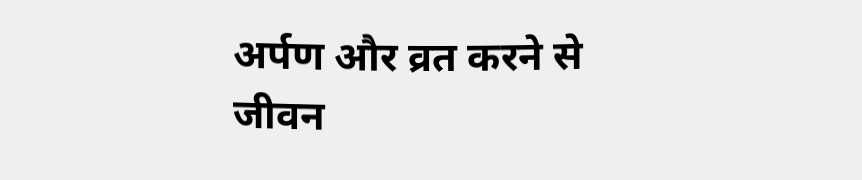अर्पण और व्रत करने से जीवन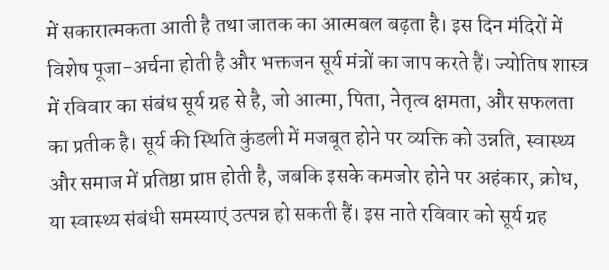में सकारात्मकता आती है तथा जातक का आत्मबल बढ़ता है। इस दिन मंदिरों में विशेष पूजा-अर्चना होती है और भक्तजन सूर्य मंत्रों का जाप करते हैं। ज्योतिष शास्त्र में रविवार का संबंध सूर्य ग्रह से है, जो आत्मा, पिता, नेतृत्व क्षमता, और सफलता का प्रतीक है। सूर्य की स्थिति कुंडली में मजबूत होने पर व्यक्ति को उन्नति, स्वास्थ्य और समाज में प्रतिष्ठा प्राप्त होती है, जबकि इसके कमजोर होने पर अहंकार, क्रोध, या स्वास्थ्य संबंधी समस्याएं उत्पन्न हो सकती हैं। इस नाते रविवार को सूर्य ग्रह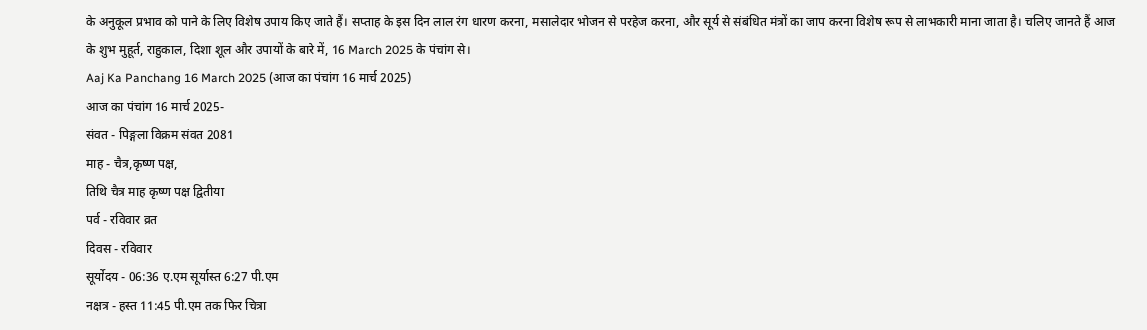के अनुकूल प्रभाव को पाने के लिए विशेष उपाय किए जाते हैं। सप्ताह के इस दिन लाल रंग धारण करना, मसालेदार भोजन से परहेज करना, और सूर्य से संबंधित मंत्रों का जाप करना विशेष रूप से लाभकारी माना जाता है। चलिए जानते हैं आज के शुभ मुहूर्त, राहुकाल, दिशा शूल और उपायों के बारे में, 16 March 2025 के पंचांग से।
Aaj Ka Panchang 16 March 2025 (आज का पंचांग 16 मार्च 2025)
आज का पंचांग 16 मार्च 2025-
संवत - पिङ्गला विक्रम संवत 2081
माह - चैत्र,कृष्ण पक्ष,
तिथि चैत्र माह कृष्ण पक्ष द्वितीया
पर्व - रविवार व्रत
दिवस - रविवार
सूर्योदय - 06:36 ए.एम सूर्यास्त 6:27 पी.एम
नक्षत्र - हस्त 11:45 पी.एम तक फिर चित्रा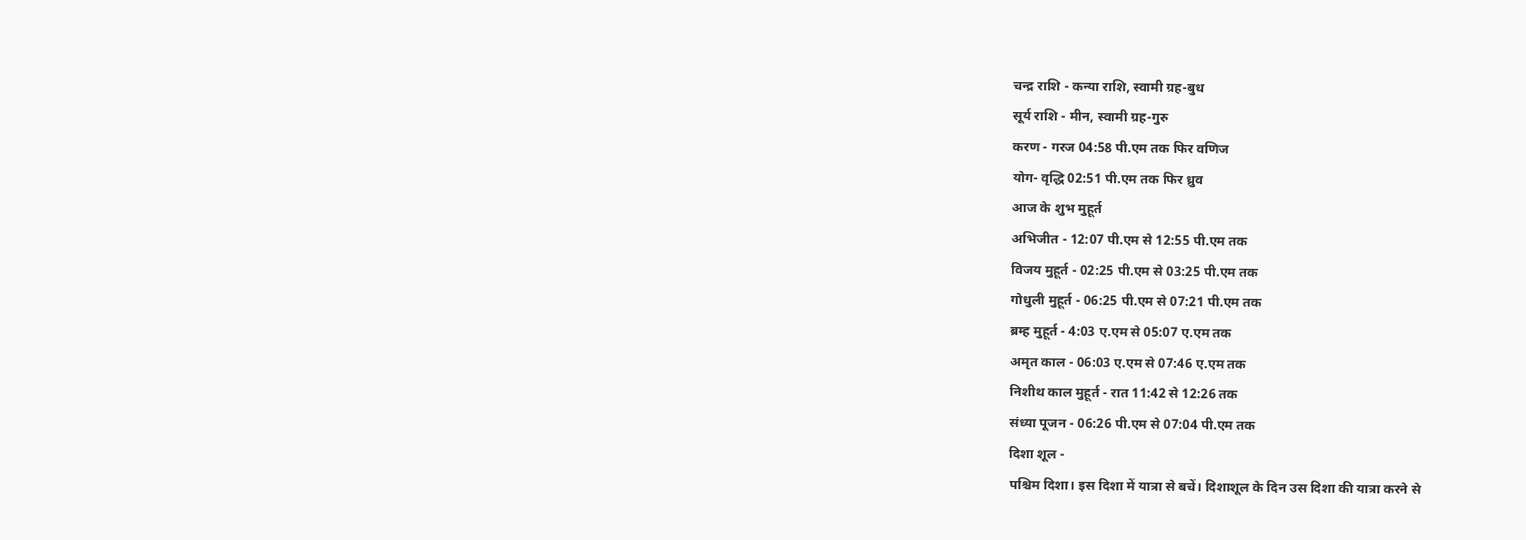चन्द्र राशि - कन्या राशि, स्वामी ग्रह-बुध
सूर्य राशि - मीन, स्वामी ग्रह-गुरु
करण - गरज 04:58 पी.एम तक फिर वणिज
योग- वृद्धि 02:51 पी.एम तक फिर ध्रुव
आज के शुभ मुहूर्त
अभिजीत - 12:07 पी.एम से 12:55 पी.एम तक
विजय मुहूर्त - 02:25 पी.एम से 03:25 पी.एम तक
गोधुली मुहूर्त - 06:25 पी.एम से 07:21 पी.एम तक
ब्रम्ह मुहूर्त - 4:03 ए.एम से 05:07 ए.एम तक
अमृत काल - 06:03 ए.एम से 07:46 ए.एम तक
निशीथ काल मुहूर्त - रात 11:42 से 12:26 तक
संध्या पूजन - 06:26 पी.एम से 07:04 पी.एम तक
दिशा शूल -
पश्चिम दिशा। इस दिशा में यात्रा से बचें। दिशाशूल के दिन उस दिशा की यात्रा करने से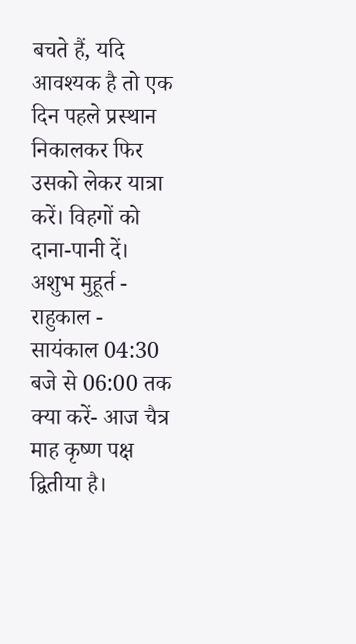बचते हैं, यदि आवश्यक है तो एक दिन पहले प्रस्थान निकालकर फिर उसको लेकर यात्रा करें। विहगों को दाना-पानी दें।
अशुभ मुहूर्त -
राहुकाल - सायंकाल 04:30 बजे से 06:00 तक
क्या करें- आज चैत्र माह कृष्ण पक्ष द्वितीया है।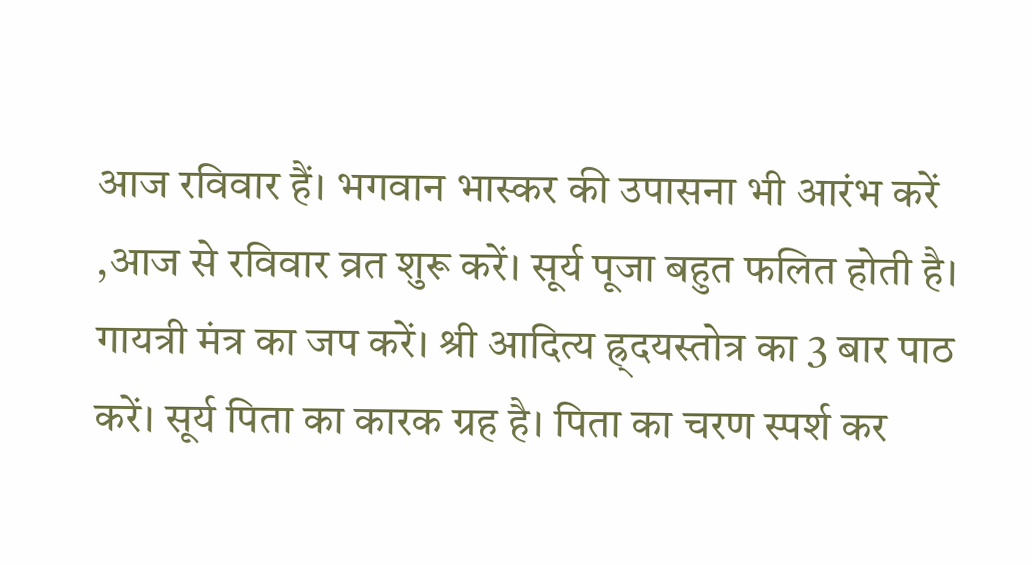आज रविवार हैं। भगवान भास्कर की उपासना भी आरंभ करें ,आज से रविवार व्रत शुरू करें। सूर्य पूजा बहुत फलित होती है। गायत्री मंत्र का जप करें। श्री आदित्य ह्र्दयस्तोत्र का 3 बार पाठ करें। सूर्य पिता का कारक ग्रह है। पिता का चरण स्पर्श कर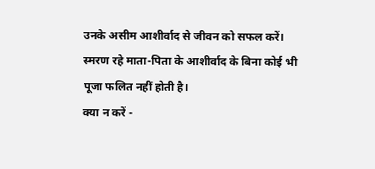उनके असीम आशीर्वाद से जीवन को सफल करें। स्मरण रहे माता-पिता के आशीर्वाद के बिना कोई भी पूजा फलित नहीं होती है।
क्या न करें -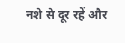नशे से दूर रहें और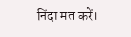निंदा मत करें।